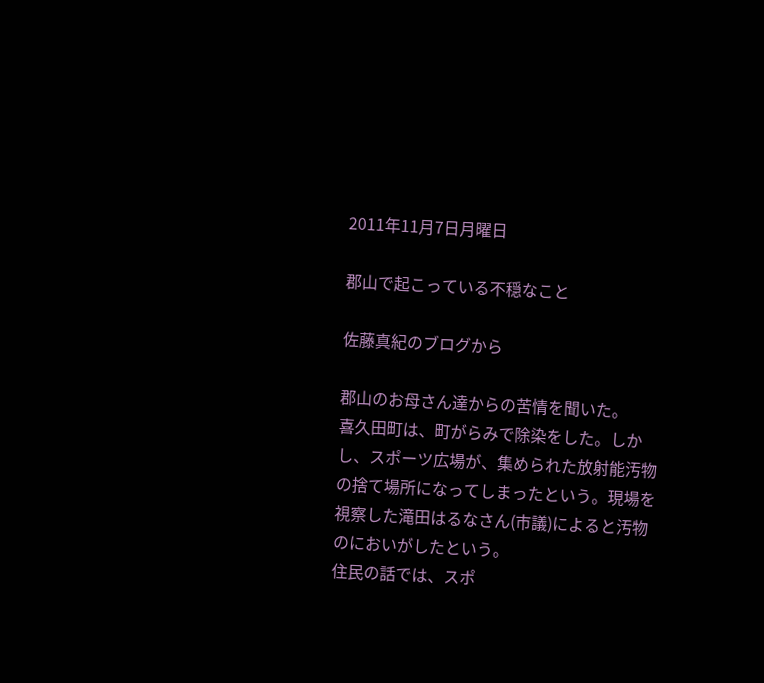2011年11月7日月曜日

郡山で起こっている不穏なこと

佐藤真紀のブログから

郡山のお母さん達からの苦情を聞いた。
喜久田町は、町がらみで除染をした。しかし、スポーツ広場が、集められた放射能汚物の捨て場所になってしまったという。現場を視察した滝田はるなさん(市議)によると汚物のにおいがしたという。
住民の話では、スポ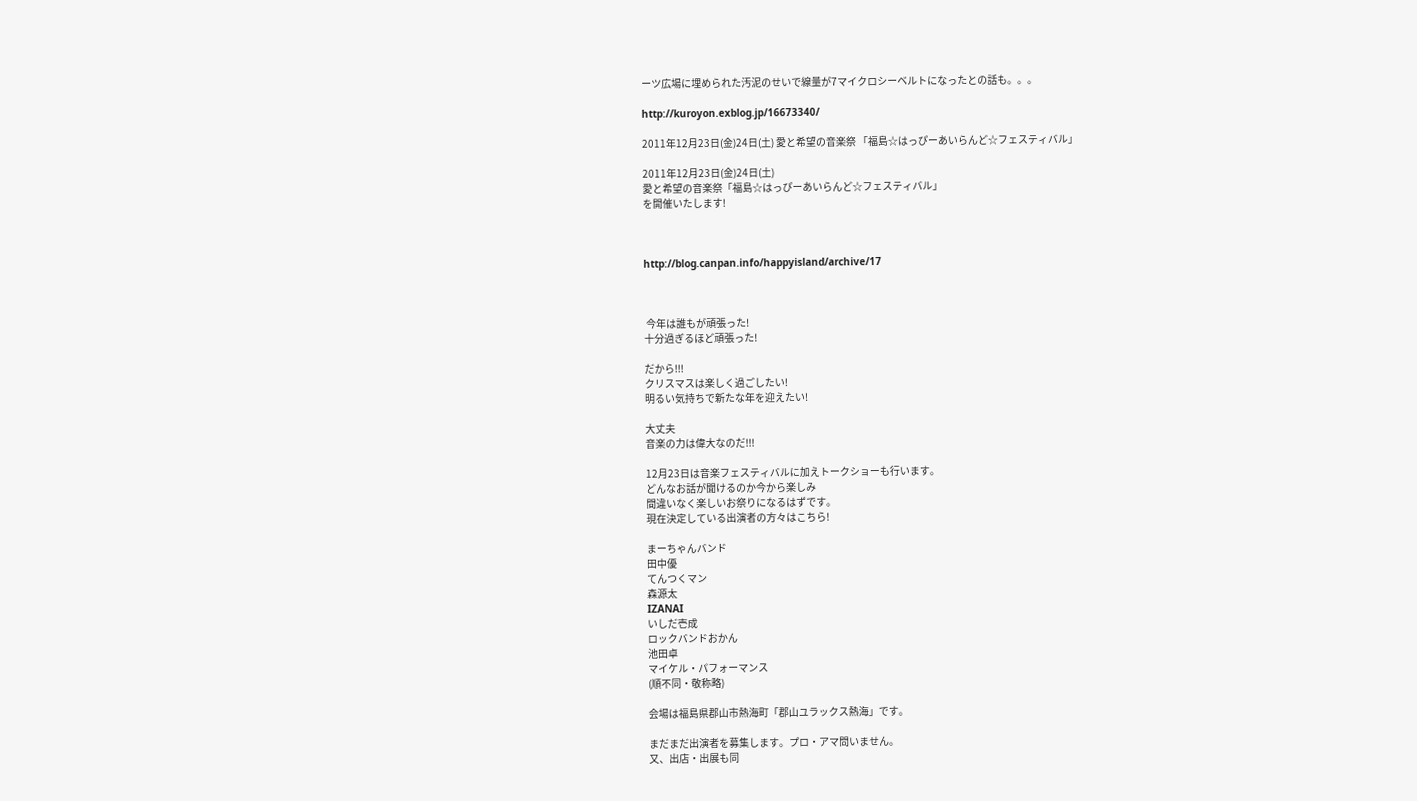ーツ広場に埋められた汚泥のせいで線量が7マイクロシーベルトになったとの話も。。。

http://kuroyon.exblog.jp/16673340/

2011年12月23日(金)24日(土) 愛と希望の音楽祭 「福島☆はっぴーあいらんど☆フェスティバル」

2011年12月23日(金)24日(土)
愛と希望の音楽祭「福島☆はっぴーあいらんど☆フェスティバル」
を開催いたします!



http://blog.canpan.info/happyisland/archive/17



 今年は誰もが頑張った!
十分過ぎるほど頑張った!

だから!!!
クリスマスは楽しく過ごしたい!
明るい気持ちで新たな年を迎えたい!

大丈夫
音楽の力は偉大なのだ!!!

12月23日は音楽フェスティバルに加えトークショーも行います。
どんなお話が聞けるのか今から楽しみ
間違いなく楽しいお祭りになるはずです。
現在決定している出演者の方々はこちら!

まーちゃんバンド
田中優
てんつくマン
森源太
IZANAI
いしだ壱成
ロックバンドおかん
池田卓
マイケル・パフォーマンス
(順不同・敬称略)

会場は福島県郡山市熱海町「郡山ユラックス熱海」です。

まだまだ出演者を募集します。プロ・アマ問いません。
又、出店・出展も同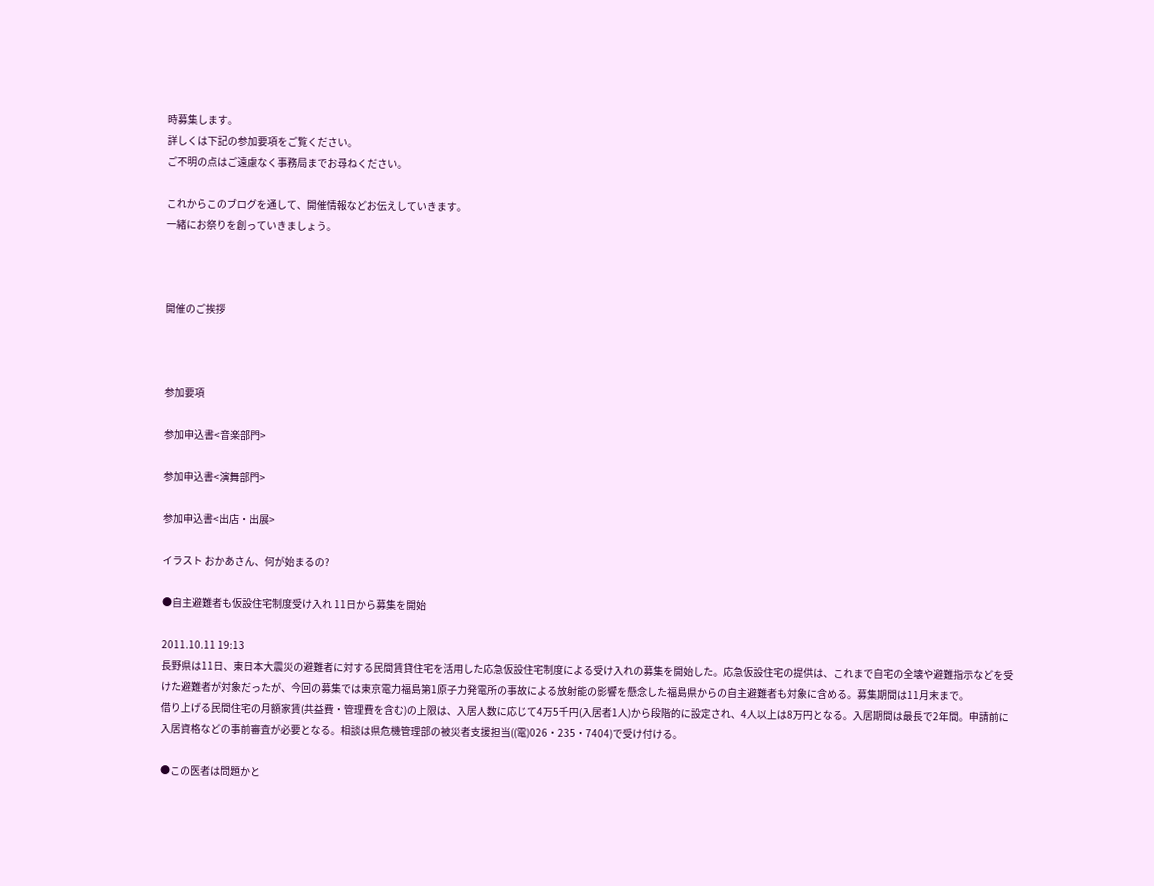時募集します。
詳しくは下記の参加要項をご覧ください。
ご不明の点はご遠慮なく事務局までお尋ねください。

これからこのブログを通して、開催情報などお伝えしていきます。
一緒にお祭りを創っていきましょう。



開催のご挨拶



参加要項

参加申込書<音楽部門>

参加申込書<演舞部門>

参加申込書<出店・出展>

イラスト おかあさん、何が始まるの?

●自主避難者も仮設住宅制度受け入れ 11日から募集を開始

2011.10.11 19:13
長野県は11日、東日本大震災の避難者に対する民間賃貸住宅を活用した応急仮設住宅制度による受け入れの募集を開始した。応急仮設住宅の提供は、これまで自宅の全壊や避難指示などを受けた避難者が対象だったが、今回の募集では東京電力福島第1原子力発電所の事故による放射能の影響を懸念した福島県からの自主避難者も対象に含める。募集期間は11月末まで。
借り上げる民間住宅の月額家賃(共益費・管理費を含む)の上限は、入居人数に応じて4万5千円(入居者1人)から段階的に設定され、4人以上は8万円となる。入居期間は最長で2年間。申請前に入居資格などの事前審査が必要となる。相談は県危機管理部の被災者支援担当((電)026・235・7404)で受け付ける。

●この医者は問題かと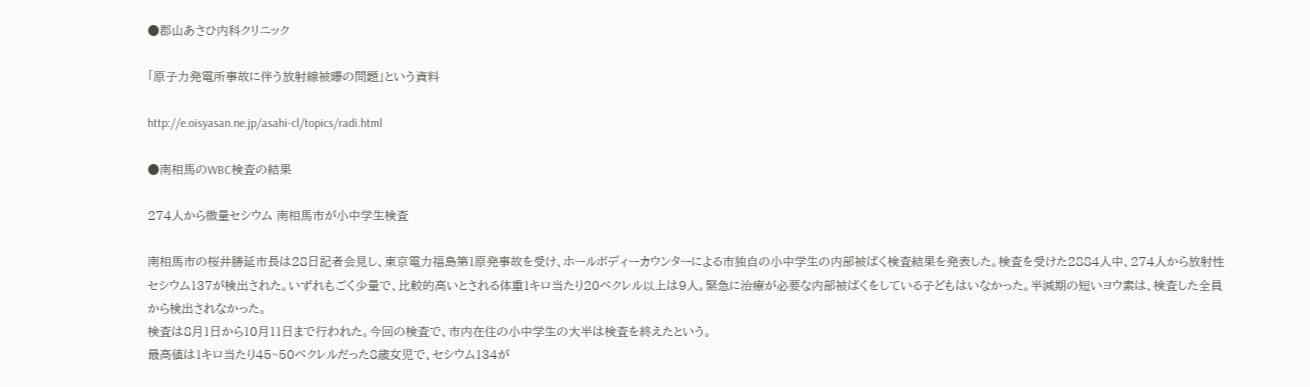●郡山あさひ内科クリニック

「原子力発電所事故に伴う放射線被曝の問題」という資料

http://e.oisyasan.ne.jp/asahi-cl/topics/radi.html

●南相馬のWBC検査の結果

274人から微量セシウム 南相馬市が小中学生検査

南相馬市の桜井勝延市長は28日記者会見し、東京電力福島第1原発事故を受け、ホールボディーカウンターによる市独自の小中学生の内部被ばく検査結果を発表した。検査を受けた2884人中、274人から放射性セシウム137が検出された。いずれもごく少量で、比較的高いとされる体重1キロ当たり20ベクレル以上は9人。緊急に治療が必要な内部被ばくをしている子どもはいなかった。半減期の短いヨウ素は、検査した全員から検出されなかった。
検査は8月1日から10月11日まで行われた。今回の検査で、市内在住の小中学生の大半は検査を終えたという。
最高値は1キロ当たり45~50ベクレルだった8歳女児で、セシウム134が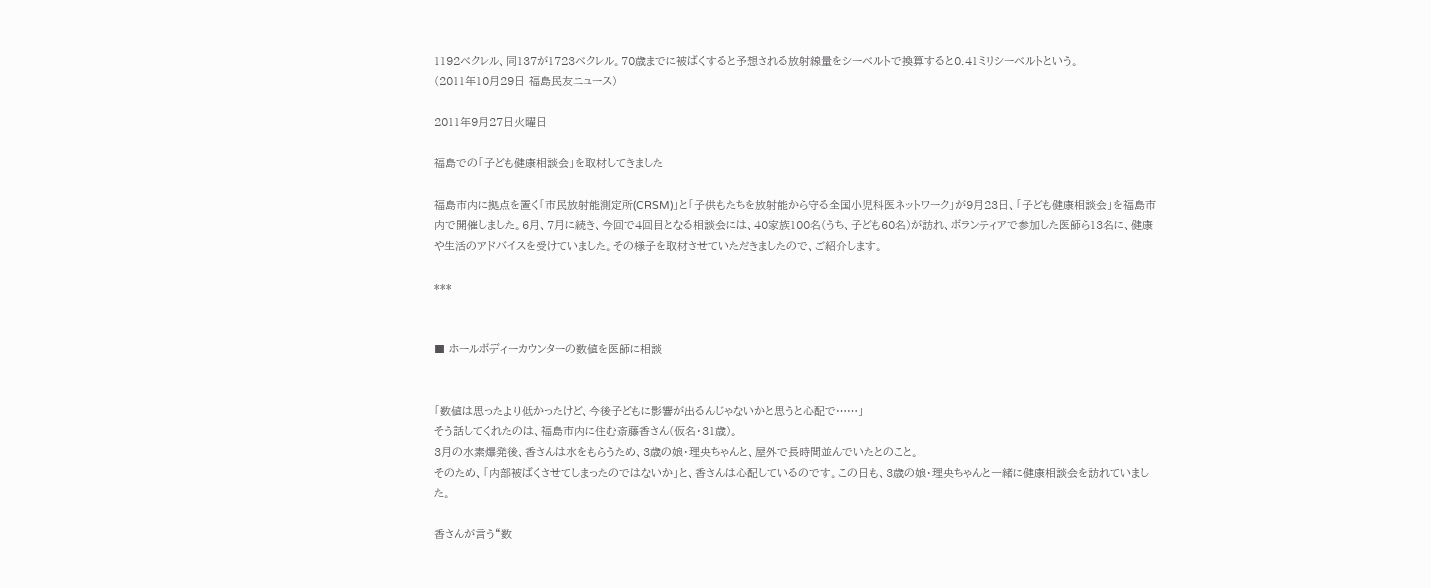1192ベクレル、同137が1723ベクレル。70歳までに被ばくすると予想される放射線量をシーベルトで換算すると0.41ミリシーベルトという。
(2011年10月29日 福島民友ニュース)

2011年9月27日火曜日

福島での「子ども健康相談会」を取材してきました

福島市内に拠点を置く「市民放射能測定所(CRSM)」と「子供もたちを放射能から守る全国小児科医ネットワーク」が9月23日、「子ども健康相談会」を福島市内で開催しました。6月、7月に続き、今回で4回目となる相談会には、40家族100名(うち、子ども60名)が訪れ、ボランティアで参加した医師ら13名に、健康や生活のアドバイスを受けていました。その様子を取材させていただきましたので、ご紹介します。

***


■ ホールボディーカウンターの数値を医師に相談


「数値は思ったより低かったけど、今後子どもに影響が出るんじゃないかと思うと心配で……」
そう話してくれたのは、福島市内に住む斎藤香さん(仮名・31歳)。
3月の水素爆発後、香さんは水をもらうため、3歳の娘・理央ちゃんと、屋外で長時間並んでいたとのこと。
そのため、「内部被ばくさせてしまったのではないか」と、香さんは心配しているのです。この日も、3歳の娘・理央ちゃんと一緒に健康相談会を訪れていました。

香さんが言う“数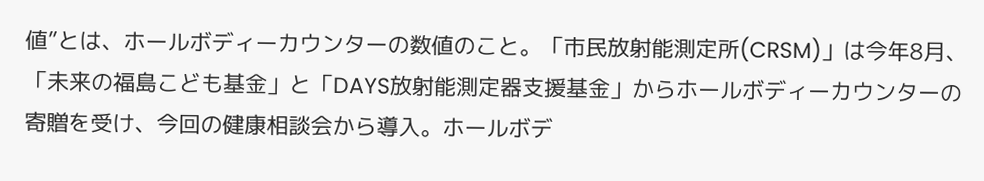値”とは、ホールボディーカウンターの数値のこと。「市民放射能測定所(CRSM)」は今年8月、「未来の福島こども基金」と「DAYS放射能測定器支援基金」からホールボディーカウンターの寄贈を受け、今回の健康相談会から導入。ホールボデ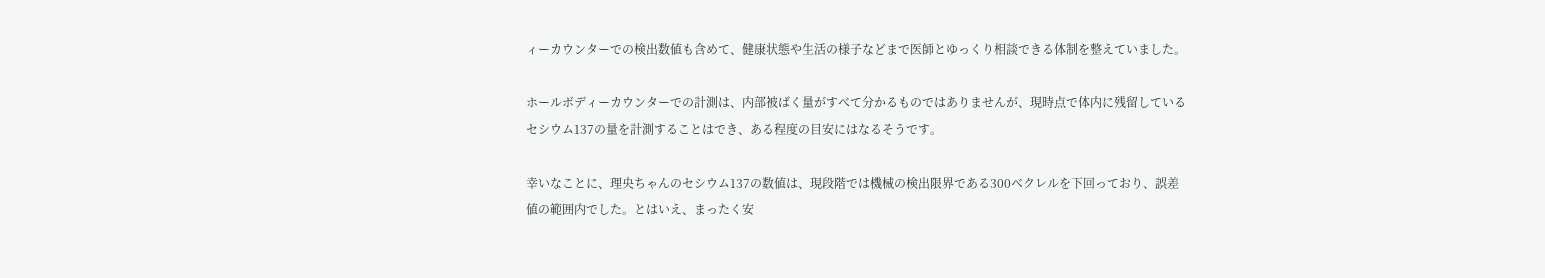ィーカウンターでの検出数値も含めて、健康状態や生活の様子などまで医師とゆっくり相談できる体制を整えていました。

ホールボディーカウンターでの計測は、内部被ばく量がすべて分かるものではありませんが、現時点で体内に残留しているセシウム137の量を計測することはでき、ある程度の目安にはなるそうです。

幸いなことに、理央ちゃんのセシウム137の数値は、現段階では機械の検出限界である300ベクレルを下回っており、誤差値の範囲内でした。とはいえ、まったく安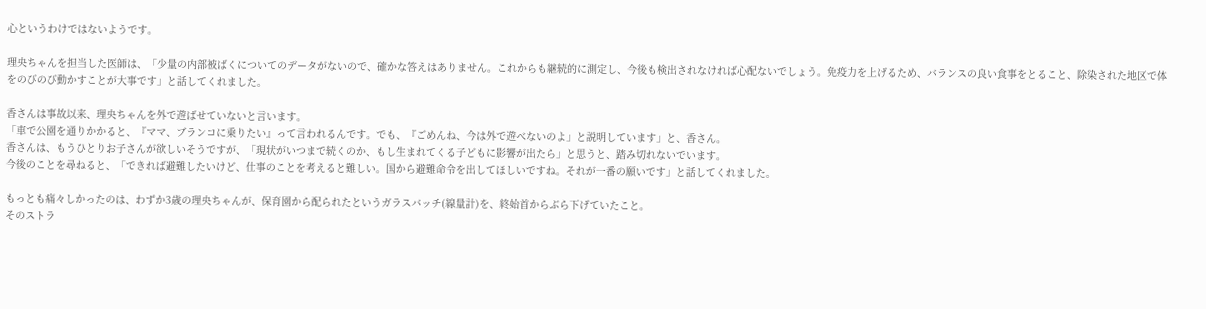心というわけではないようです。

理央ちゃんを担当した医師は、「少量の内部被ばくについてのデータがないので、確かな答えはありません。これからも継続的に測定し、今後も検出されなければ心配ないでしょう。免疫力を上げるため、バランスの良い食事をとること、除染された地区で体をのびのび動かすことが大事です」と話してくれました。

香さんは事故以来、理央ちゃんを外で遊ばせていないと言います。
「車で公園を通りかかると、『ママ、ブランコに乗りたい』って言われるんです。でも、『ごめんね、今は外で遊べないのよ」と説明しています」と、香さん。
香さんは、もうひとりお子さんが欲しいそうですが、「現状がいつまで続くのか、もし生まれてくる子どもに影響が出たら」と思うと、踏み切れないでいます。
今後のことを尋ねると、「できれば避難したいけど、仕事のことを考えると難しい。国から避難命令を出してほしいですね。それが一番の願いです」と話してくれました。

もっとも痛々しかったのは、わずか3歳の理央ちゃんが、保育園から配られたというガラスバッチ(線量計)を、終始首からぶら下げていたこと。
そのストラ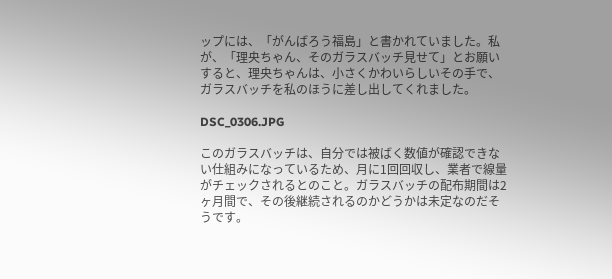ップには、「がんばろう福島」と書かれていました。私が、「理央ちゃん、そのガラスバッチ見せて」とお願いすると、理央ちゃんは、小さくかわいらしいその手で、ガラスバッチを私のほうに差し出してくれました。

DSC_0306.JPG

このガラスバッチは、自分では被ばく数値が確認できない仕組みになっているため、月に1回回収し、業者で線量がチェックされるとのこと。ガラスバッチの配布期間は2ヶ月間で、その後継続されるのかどうかは未定なのだそうです。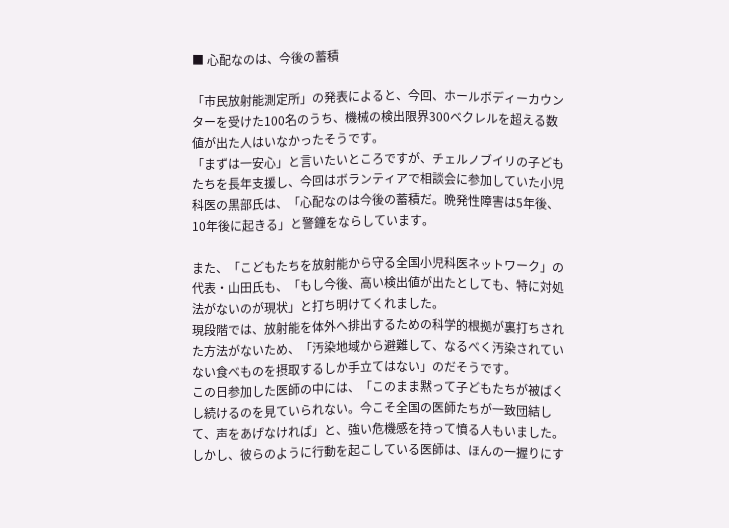■ 心配なのは、今後の蓄積

「市民放射能測定所」の発表によると、今回、ホールボディーカウンターを受けた100名のうち、機械の検出限界300ベクレルを超える数値が出た人はいなかったそうです。
「まずは一安心」と言いたいところですが、チェルノブイリの子どもたちを長年支援し、今回はボランティアで相談会に参加していた小児科医の黒部氏は、「心配なのは今後の蓄積だ。晩発性障害は5年後、10年後に起きる」と警鐘をならしています。

また、「こどもたちを放射能から守る全国小児科医ネットワーク」の代表・山田氏も、「もし今後、高い検出値が出たとしても、特に対処法がないのが現状」と打ち明けてくれました。
現段階では、放射能を体外へ排出するための科学的根拠が裏打ちされた方法がないため、「汚染地域から避難して、なるべく汚染されていない食べものを摂取するしか手立てはない」のだそうです。
この日参加した医師の中には、「このまま黙って子どもたちが被ばくし続けるのを見ていられない。今こそ全国の医師たちが一致団結して、声をあげなければ」と、強い危機感を持って憤る人もいました。
しかし、彼らのように行動を起こしている医師は、ほんの一握りにす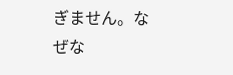ぎません。なぜな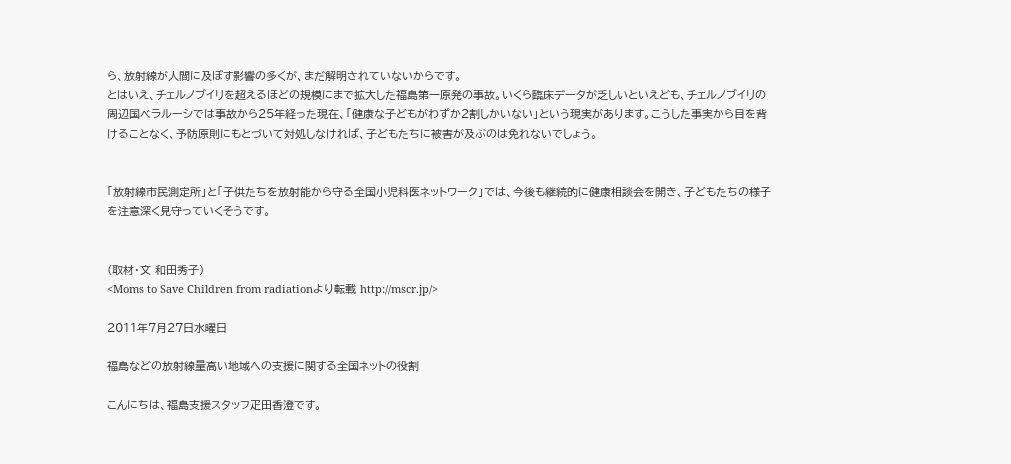ら、放射線が人間に及ぼす影響の多くが、まだ解明されていないからです。
とはいえ、チェルノブイリを超えるほどの規模にまで拡大した福島第一原発の事故。いくら臨床データが乏しいといえども、チェルノブイリの周辺国ベラルーシでは事故から25年経った現在、「健康な子どもがわずか2割しかいない」という現実があります。こうした事実から目を背けることなく、予防原則にもとづいて対処しなければ、子どもたちに被害が及ぶのは免れないでしょう。


「放射線市民測定所」と「子供たちを放射能から守る全国小児科医ネットワーク」では、今後も継続的に健康相談会を開き、子どもたちの様子を注意深く見守っていくそうです。


(取材・文 和田秀子)
<Moms to Save Children from radiationより転載 http://mscr.jp/>

2011年7月27日水曜日

福島などの放射線量高い地域への支援に関する全国ネットの役割

こんにちは、福島支援スタッフ疋田香澄です。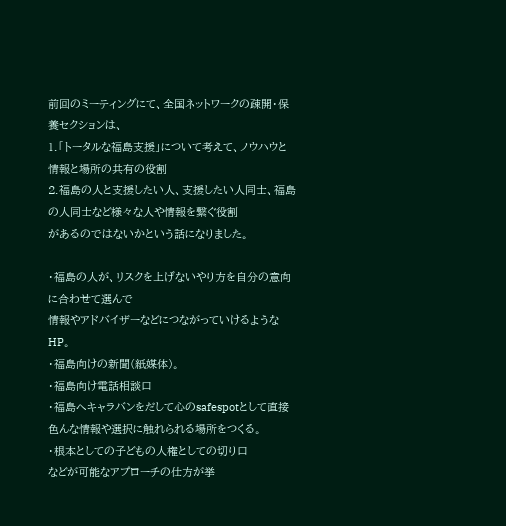前回のミーティングにて、全国ネットワークの疎開・保養セクションは、
1.「トータルな福島支援」について考えて、ノウハウと情報と場所の共有の役割
2.福島の人と支援したい人、支援したい人同士、福島の人同士など様々な人や情報を繋ぐ役割
があるのではないかという話になりました。

・福島の人が、リスクを上げないやり方を自分の意向に合わせて選んで
情報やアドバイザーなどにつながっていけるようなHP。
・福島向けの新聞(紙媒体)。
・福島向け電話相談口
・福島へキャラバンをだして心のsafespotとして直接色んな情報や選択に触れられる場所をつくる。
・根本としての子どもの人権としての切り口
などが可能なアプローチの仕方が挙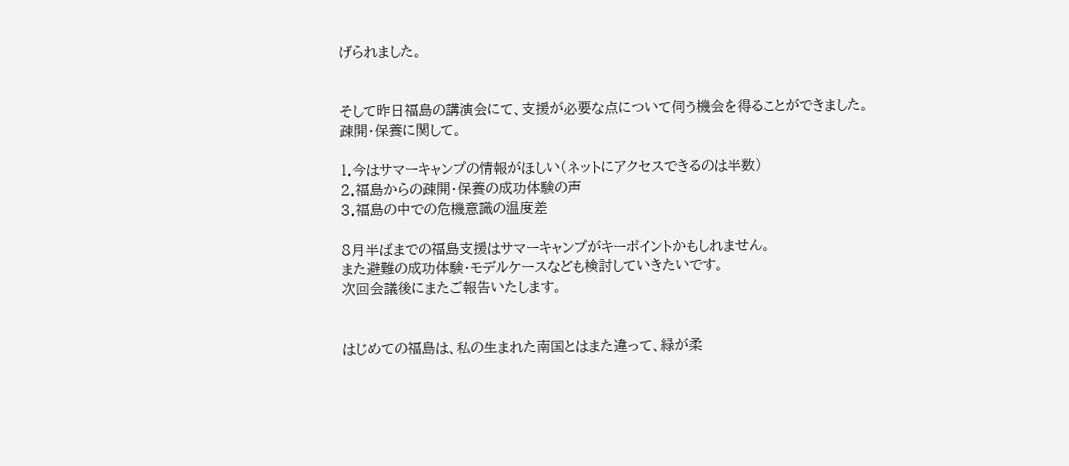げられました。


そして昨日福島の講演会にて、支援が必要な点について伺う機会を得ることができました。
疎開・保養に関して。

1.今はサマーキャンプの情報がほしい(ネットにアクセスできるのは半数)
2.福島からの疎開・保養の成功体験の声
3.福島の中での危機意識の温度差

8月半ばまでの福島支援はサマーキャンプがキーポイントかもしれません。
また避難の成功体験・モデルケースなども検討していきたいです。
次回会議後にまたご報告いたします。


はじめての福島は、私の生まれた南国とはまた違って、緑が柔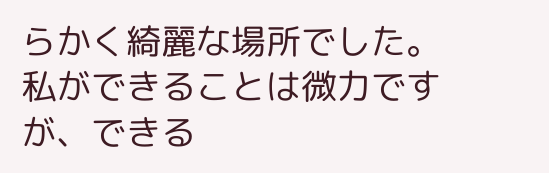らかく綺麗な場所でした。
私ができることは微力ですが、できる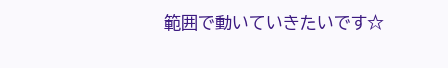範囲で動いていきたいです☆